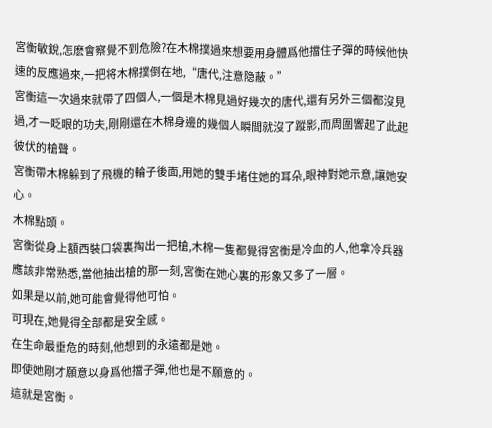宮衡敏銳,怎麽會察覺不到危險?在木棉撲過來想要用身體爲他擋住子彈的時候他快速的反應過來,一把将木棉撲倒在地,“唐代,注意隐蔽。”
宮衡這一次過來就帶了四個人,一個是木棉見過好幾次的唐代,還有另外三個都沒見過,才一眨眼的功夫,剛剛還在木棉身邊的幾個人瞬間就沒了蹤影,而周圍響起了此起彼伏的槍聲。
宮衡帶木棉躲到了飛機的輪子後面,用她的雙手堵住她的耳朵,眼神對她示意,讓她安心。
木棉點頭。
宮衡從身上額西裝口袋裏掏出一把槍,木棉一隻都覺得宮衡是冷血的人,他拿冷兵器應該非常熟悉,當他抽出槍的那一刻,宮衡在她心裏的形象又多了一層。
如果是以前,她可能會覺得他可怕。
可現在,她覺得全部都是安全感。
在生命最垂危的時刻,他想到的永遠都是她。
即使她剛才願意以身爲他擋子彈,他也是不願意的。
這就是宮衡。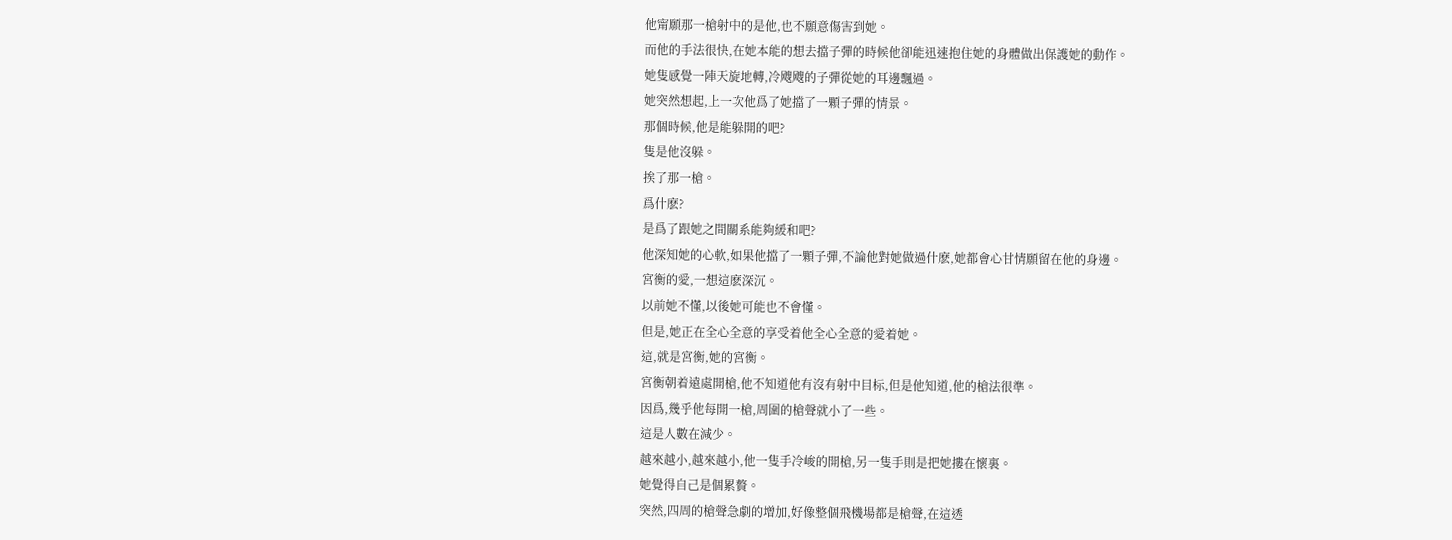他甯願那一槍射中的是他,也不願意傷害到她。
而他的手法很快,在她本能的想去擋子彈的時候他卻能迅速抱住她的身體做出保護她的動作。
她隻感覺一陣天旋地轉,冷飕飕的子彈從她的耳邊飄過。
她突然想起,上一次他爲了她擋了一顆子彈的情景。
那個時候,他是能躲開的吧?
隻是他沒躲。
挨了那一槍。
爲什麽?
是爲了跟她之間關系能夠緩和吧?
他深知她的心軟,如果他擋了一顆子彈,不論他對她做過什麽,她都會心甘情願留在他的身邊。
宮衡的愛,一想這麽深沉。
以前她不懂,以後她可能也不會懂。
但是,她正在全心全意的享受着他全心全意的愛着她。
這,就是宮衡,她的宮衡。
宮衡朝着遠處開槍,他不知道他有沒有射中目标,但是他知道,他的槍法很準。
因爲,幾乎他每開一槍,周圍的槍聲就小了一些。
這是人數在減少。
越來越小,越來越小,他一隻手冷峻的開槍,另一隻手則是把她摟在懷裏。
她覺得自己是個累贅。
突然,四周的槍聲急劇的增加,好像整個飛機場都是槍聲,在這透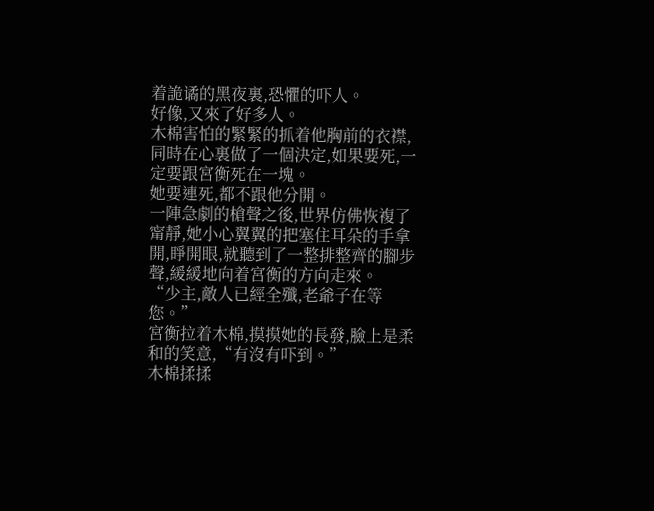着詭谲的黑夜裏,恐懼的吓人。
好像,又來了好多人。
木棉害怕的緊緊的抓着他胸前的衣襟,同時在心裏做了一個決定,如果要死,一定要跟宮衡死在一塊。
她要連死,都不跟他分開。
一陣急劇的槍聲之後,世界仿佛恢複了甯靜,她小心翼翼的把塞住耳朵的手拿開,睜開眼,就聽到了一整排整齊的腳步聲,緩緩地向着宮衡的方向走來。
“少主,敵人已經全殲,老爺子在等您。”
宮衡拉着木棉,摸摸她的長發,臉上是柔和的笑意,“有沒有吓到。”
木棉揉揉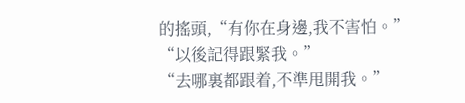的搖頭,“有你在身邊,我不害怕。”
“以後記得跟緊我。”
“去哪裏都跟着,不準甩開我。”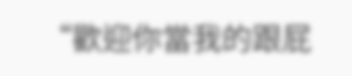“歡迎你當我的跟屁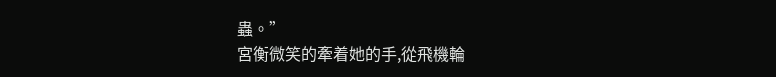蟲。”
宮衡微笑的牽着她的手,從飛機輪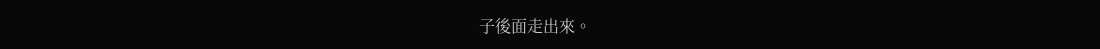子後面走出來。